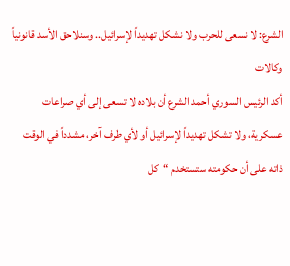الشرع: لا نسعى للحرب ولا نشكل تهديداً لإسرائيل.. وسنلاحق الأسد قانونياً
وكالات
أكد الرئيس السوري أحمد الشرع أن بلاده لا تسعى إلى أي صراعات عسكرية، ولا تشكل تهديداً لإسرائيل أو لأي طرف آخر، مشدداً في الوقت ذاته على أن حكومته ستستخدم “كل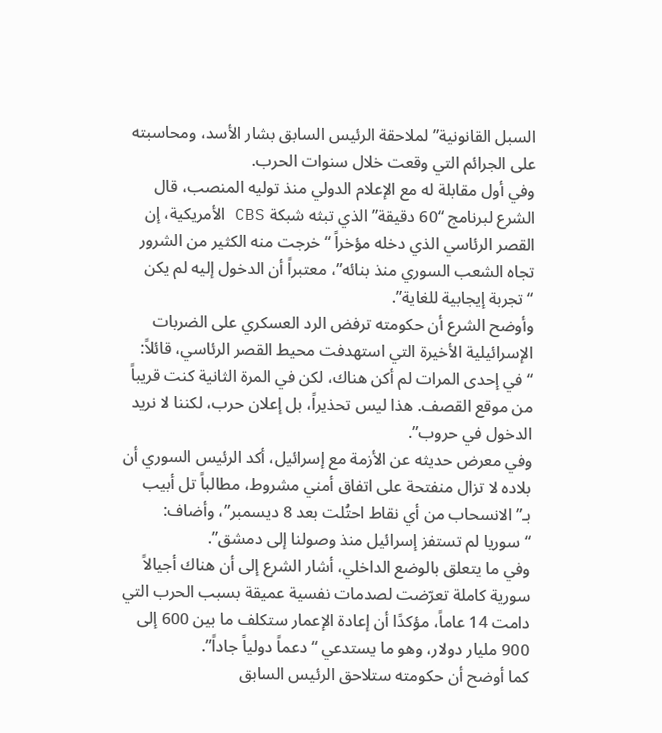السبل القانونية” لملاحقة الرئيس السابق بشار الأسد، ومحاسبته على الجرائم التي وقعت خلال سنوات الحرب.
وفي أول مقابلة له مع الإعلام الدولي منذ توليه المنصب، قال الشرع لبرنامج “60 دقيقة” الذي تبثه شبكة CBS الأمريكية، إن القصر الرئاسي الذي دخله مؤخراً “خرجت منه الكثير من الشرور تجاه الشعب السوري منذ بنائه”، معتبراً أن الدخول إليه لم يكن “تجربة إيجابية للغاية”.
وأوضح الشرع أن حكومته ترفض الرد العسكري على الضربات الإسرائيلية الأخيرة التي استهدفت محيط القصر الرئاسي، قائلاً: “في إحدى المرات لم أكن هناك، لكن في المرة الثانية كنت قريباً من موقع القصف. هذا ليس تحذيراً، بل إعلان حرب، لكننا لا نريد الدخول في حروب”.
وفي معرض حديثه عن الأزمة مع إسرائيل، أكد الرئيس السوري أن بلاده لا تزال منفتحة على اتفاق أمني مشروط، مطالباً تل أبيب بـ”الانسحاب من أي نقاط احتُلت بعد 8 ديسمبر”، وأضاف: “سوريا لم تستفز إسرائيل منذ وصولنا إلى دمشق”.
وفي ما يتعلق بالوضع الداخلي، أشار الشرع إلى أن هناك أجيالاً سورية كاملة تعرّضت لصدمات نفسية عميقة بسبب الحرب التي دامت 14 عاماً، مؤكدًا أن إعادة الإعمار ستكلف ما بين 600 إلى 900 مليار دولار، وهو ما يستدعي “دعماً دولياً جاداً”.
كما أوضح أن حكومته ستلاحق الرئيس السابق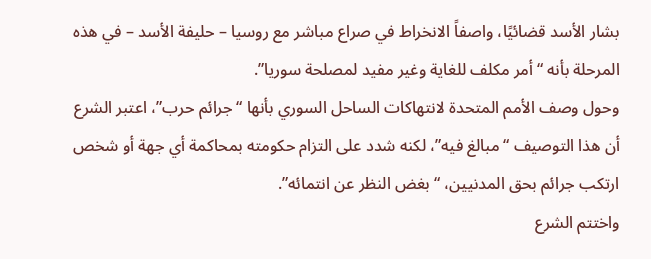بشار الأسد قضائيًا، واصفاً الانخراط في صراع مباشر مع روسيا – حليفة الأسد – في هذه المرحلة بأنه “أمر مكلف للغاية وغير مفيد لمصلحة سوريا”.
وحول وصف الأمم المتحدة لانتهاكات الساحل السوري بأنها “جرائم حرب”، اعتبر الشرع أن هذا التوصيف “مبالغ فيه”، لكنه شدد على التزام حكومته بمحاكمة أي جهة أو شخص ارتكب جرائم بحق المدنيين، “بغض النظر عن انتمائه”.
واختتم الشرع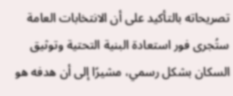تصريحاته بالتأكيد على أن الانتخابات العامة ستُجرى فور استعادة البنية التحتية وتوثيق السكان بشكل رسمي، مشيرًا إلى أن هدفه هو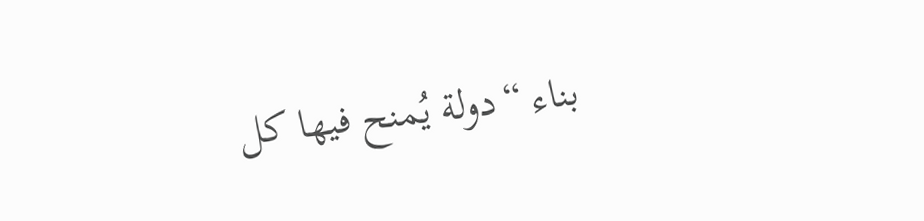بناء “دولة يُمنح فيها كل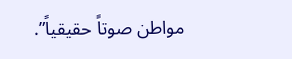مواطن صوتاً حقيقياً”.